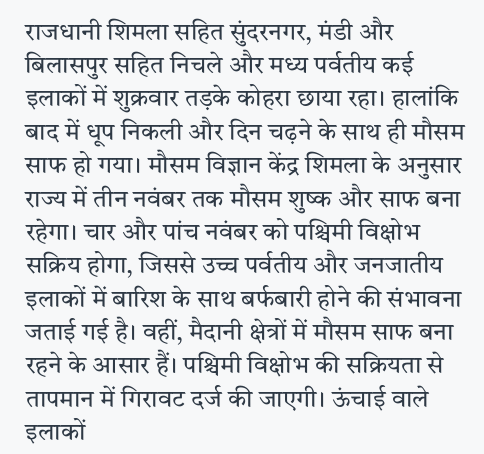राजधानी शिमला सहित सुंदरनगर, मंडी और बिलासपुर सहित निचले और मध्य पर्वतीय कई इलाकों में शुक्रवार तड़के कोहरा छाया रहा। हालांकि बाद में धूप निकली और दिन चढ़ने के साथ ही मौसम साफ हो गया। मौसम विज्ञान केंद्र शिमला के अनुसार राज्य में तीन नवंबर तक मौसम शुष्क और साफ बना रहेगा। चार और पांच नवंबर को पश्चिमी विक्षोभ सक्रिय होगा, जिससे उच्च पर्वतीय और जनजातीय इलाकों में बारिश के साथ बर्फबारी होने की संभावना जताई गई है। वहीं, मैदानी क्षेत्रों में मौसम साफ बना रहने के आसार हैं। पश्चिमी विक्षोभ की सक्रियता से तापमान में गिरावट दर्ज की जाएगी। ऊंचाई वाले इलाकों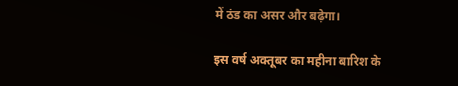में ठंड का असर और बढ़ेगा।

इस वर्ष अक्तूबर का महीना बारिश के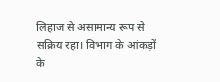लिहाज से असामान्य रूप से सक्रिय रहा। विभाग के आंकड़ों के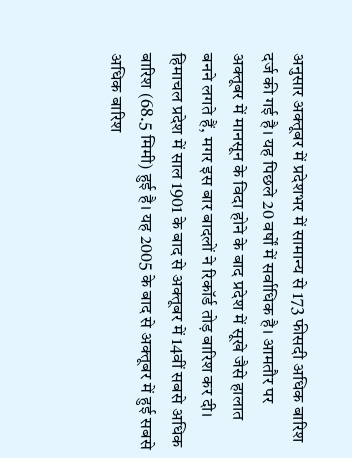अनुसार अक्तूबर में प्रदेशभर में सामान्य से 173 फीसदी अधिक बारिश दर्ज की गई है। यह पिछले 20 वर्षों में सर्वाधिक है। आमतौर पर अक्तूबर में मानसून के विदा होने के बाद प्रदेश में सूखे जैसे हालात बनने लगते हैं, मगर इस बार बादलों ने रिकॉर्ड तोड़ बारिश कर दी। हिमाचल प्रदेश में साल 1901 के बाद से अक्तूबर में 14वीं सबसे अधिक बारिश (68.5 मिमी) हुई है। यह 2005 के बाद से अक्तूबर में हुई सबसे अधिक बारिश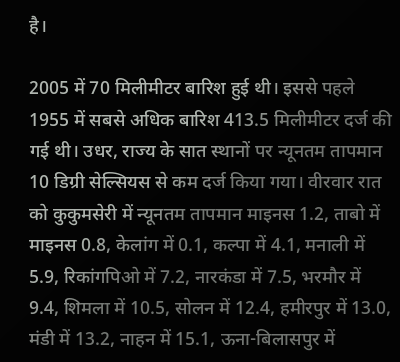है।

2005 में 70 मिलीमीटर बारिश हुई थी। इससे पहले 1955 में सबसे अधिक बारिश 413.5 मिलीमीटर दर्ज की गई थी। उधर, राज्य के सात स्थानों पर न्यूनतम तापमान 10 डिग्री सेल्सियस से कम दर्ज किया गया। वीरवार रात को कुकुमसेरी में न्यूनतम तापमान माइनस 1.2, ताबो में माइनस 0.8, केलांग में 0.1, कल्पा में 4.1, मनाली में 5.9, रिकांगपिओ में 7.2, नारकंडा में 7.5, भरमौर में 9.4, शिमला में 10.5, सोलन में 12.4, हमीरपुर में 13.0, मंडी में 13.2, नाहन में 15.1, ऊना-बिलासपुर में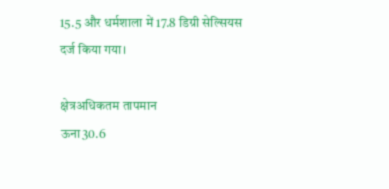15.5 और धर्मशाला में 17.8 डिग्री सेल्सियस दर्ज किया गया।

क्षेत्रअधिकतम तापमान
ऊना30.6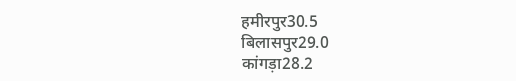हमीरपुर30.5
बिलासपुर29.0
कांगड़ा28.2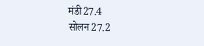मंडी27.4
सोलन27.2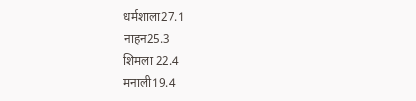धर्मशाला27.1
नाहन25.3
शिमला 22.4
मनाली19.4